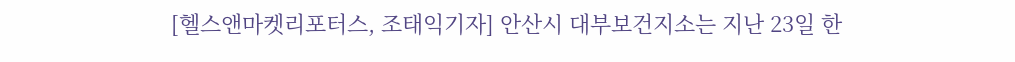[헬스앤마켓리포터스, 조태익기자] 안산시 대부보건지소는 지난 23일 한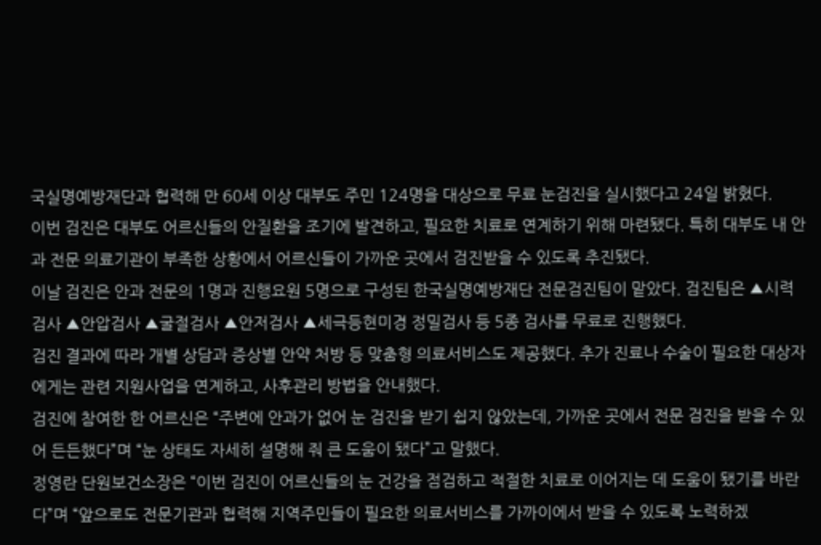국실명예방재단과 협력해 만 60세 이상 대부도 주민 124명을 대상으로 무료 눈검진을 실시했다고 24일 밝혔다.
이번 검진은 대부도 어르신들의 안질환을 조기에 발견하고, 필요한 치료로 연계하기 위해 마련됐다. 특히 대부도 내 안과 전문 의료기관이 부족한 상황에서 어르신들이 가까운 곳에서 검진받을 수 있도록 추진됐다.
이날 검진은 안과 전문의 1명과 진행요원 5명으로 구성된 한국실명예방재단 전문검진팀이 맡았다. 검진팀은 ▲시력검사 ▲안압검사 ▲굴절검사 ▲안저검사 ▲세극등현미경 정밀검사 등 5종 검사를 무료로 진행했다.
검진 결과에 따라 개별 상담과 증상별 안약 처방 등 맞춤형 의료서비스도 제공했다. 추가 진료나 수술이 필요한 대상자에게는 관련 지원사업을 연계하고, 사후관리 방법을 안내했다.
검진에 참여한 한 어르신은 “주변에 안과가 없어 눈 검진을 받기 쉽지 않았는데, 가까운 곳에서 전문 검진을 받을 수 있어 든든했다”며 “눈 상태도 자세히 설명해 줘 큰 도움이 됐다”고 말했다.
정영란 단원보건소장은 “이번 검진이 어르신들의 눈 건강을 점검하고 적절한 치료로 이어지는 데 도움이 됐기를 바란다”며 “앞으로도 전문기관과 협력해 지역주민들이 필요한 의료서비스를 가까이에서 받을 수 있도록 노력하겠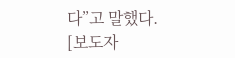다”고 말했다.
[보도자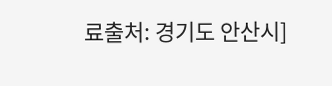료출처: 경기도 안산시]